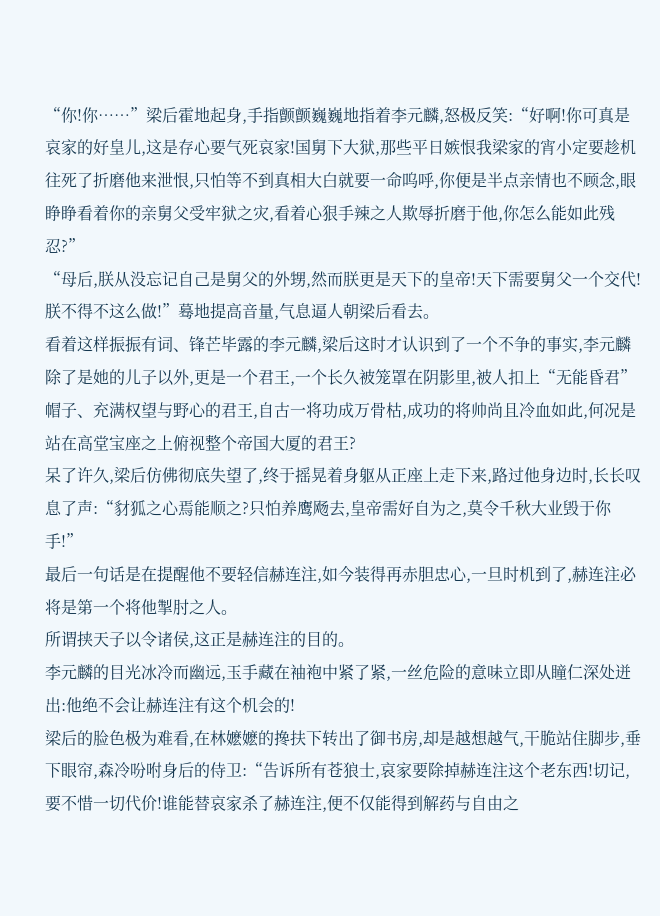“你!你……”梁后霍地起身,手指颤颤巍巍地指着李元麟,怒极反笑:“好啊!你可真是哀家的好皇儿,这是存心要气死哀家!国舅下大狱,那些平日嫉恨我梁家的宵小定要趁机往死了折磨他来泄恨,只怕等不到真相大白就要一命呜呼,你便是半点亲情也不顾念,眼睁睁看着你的亲舅父受牢狱之灾,看着心狠手辣之人欺辱折磨于他,你怎么能如此残忍?”
“母后,朕从没忘记自己是舅父的外甥,然而朕更是天下的皇帝!天下需要舅父一个交代!朕不得不这么做!”蓦地提高音量,气息逼人朝梁后看去。
看着这样振振有词、锋芒毕露的李元麟,梁后这时才认识到了一个不争的事实,李元麟除了是她的儿子以外,更是一个君王,一个长久被笼罩在阴影里,被人扣上“无能昏君”帽子、充满权望与野心的君王,自古一将功成万骨枯,成功的将帅尚且冷血如此,何况是站在高堂宝座之上俯视整个帝国大厦的君王?
呆了许久,梁后仿佛彻底失望了,终于摇晃着身躯从正座上走下来,路过他身边时,长长叹息了声:“豺狐之心焉能顺之?只怕养鹰飏去,皇帝需好自为之,莫令千秋大业毁于你手!”
最后一句话是在提醒他不要轻信赫连注,如今装得再赤胆忠心,一旦时机到了,赫连注必将是第一个将他掣肘之人。
所谓挟天子以令诸侯,这正是赫连注的目的。
李元麟的目光冰冷而幽远,玉手藏在袖袍中紧了紧,一丝危险的意味立即从瞳仁深处迸出:他绝不会让赫连注有这个机会的!
梁后的脸色极为难看,在林嬷嬷的搀扶下转出了御书房,却是越想越气,干脆站住脚步,垂下眼帘,森冷吩咐身后的侍卫:“告诉所有苍狼士,哀家要除掉赫连注这个老东西!切记,要不惜一切代价!谁能替哀家杀了赫连注,便不仅能得到解药与自由之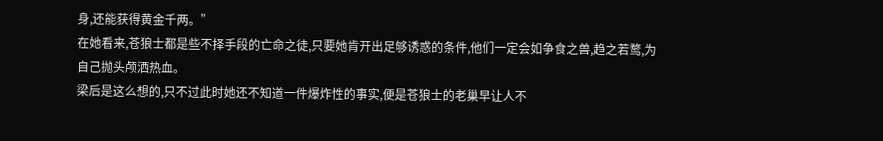身,还能获得黄金千两。”
在她看来,苍狼士都是些不择手段的亡命之徒,只要她肯开出足够诱惑的条件,他们一定会如争食之兽,趋之若鹜,为自己抛头颅洒热血。
梁后是这么想的,只不过此时她还不知道一件爆炸性的事实,便是苍狼士的老巢早让人不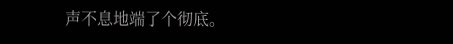声不息地端了个彻底。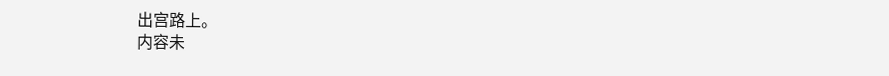出宫路上。
内容未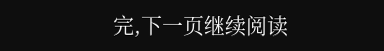完,下一页继续阅读